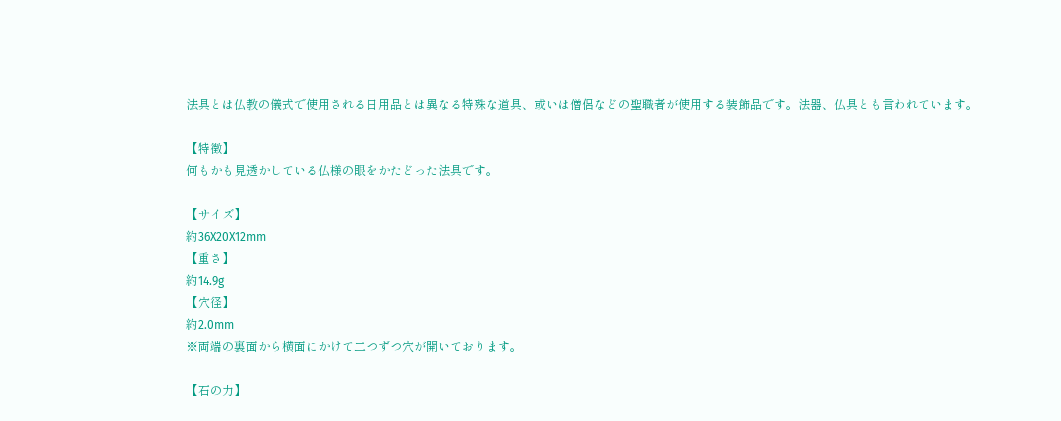法具とは仏教の儀式で使用される日用品とは異なる特殊な道具、或いは僧侶などの聖職者が使用する装飾品です。法器、仏具とも言われています。

【特徴】
何もかも見透かしている仏様の眼をかたどった法具です。

【サイズ】
約36X20X12mm
【重さ】
約14.9g
【穴径】
約2.0mm
※両端の裏面から横面にかけて二つずつ穴が開いております。

【石の力】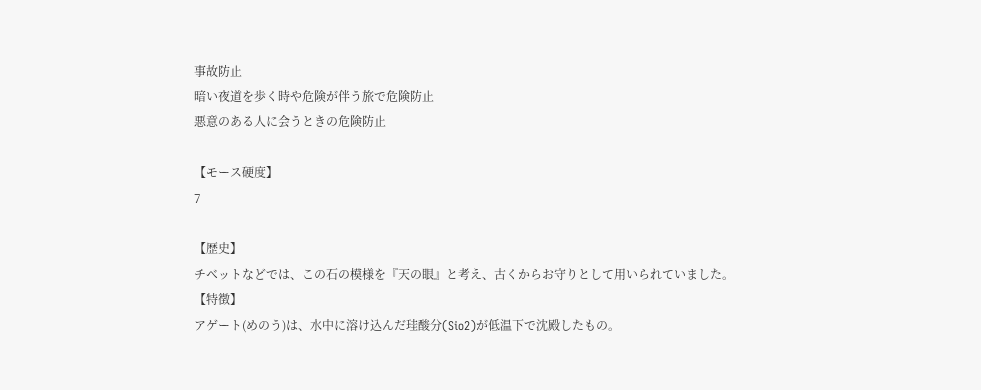事故防止
暗い夜道を歩く時や危険が伴う旅で危険防止
悪意のある人に会うときの危険防止

【モース硬度】
7

【歴史】
チベットなどでは、この石の模様を『天の眼』と考え、古くからお守りとして用いられていました。
【特徴】
アゲート(めのう)は、水中に溶け込んだ珪酸分(Sio2)が低温下で沈殿したもの。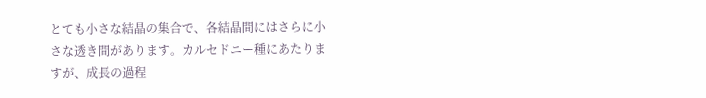とても小さな結晶の集合で、各結晶間にはさらに小さな透き間があります。カルセドニー種にあたりますが、成長の過程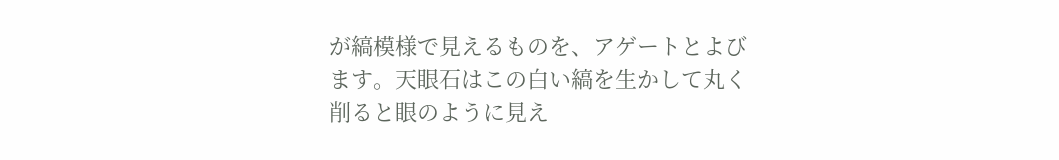が縞模様で見えるものを、アゲートとよびます。天眼石はこの白い縞を生かして丸く削ると眼のように見え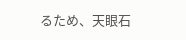るため、天眼石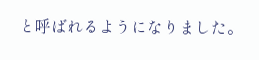と呼ばれるようになりました。